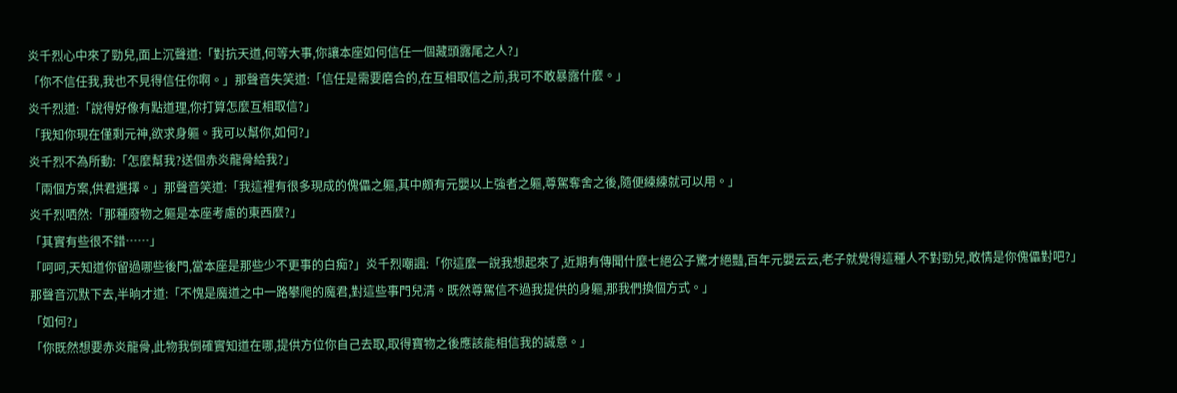炎千烈心中來了勁兒,面上沉聲道:「對抗天道,何等大事,你讓本座如何信任一個藏頭露尾之人?」
「你不信任我,我也不見得信任你啊。」那聲音失笑道:「信任是需要磨合的,在互相取信之前,我可不敢暴露什麼。」
炎千烈道:「說得好像有點道理,你打算怎麼互相取信?」
「我知你現在僅剩元神,欲求身軀。我可以幫你,如何?」
炎千烈不為所動:「怎麼幫我?送個赤炎龍骨給我?」
「兩個方案,供君選擇。」那聲音笑道:「我這裡有很多現成的傀儡之軀,其中頗有元嬰以上強者之軀,尊駕奪舍之後,隨便練練就可以用。」
炎千烈哂然:「那種廢物之軀是本座考慮的東西麼?」
「其實有些很不錯……」
「呵呵,天知道你留過哪些後門,當本座是那些少不更事的白痴?」炎千烈嘲諷:「你這麼一說我想起來了,近期有傳聞什麼七絕公子驚才絕豔,百年元嬰云云,老子就覺得這種人不對勁兒,敢情是你傀儡對吧?」
那聲音沉默下去,半晌才道:「不愧是魔道之中一路攀爬的魔君,對這些事門兒清。既然尊駕信不過我提供的身軀,那我們換個方式。」
「如何?」
「你既然想要赤炎龍骨,此物我倒確實知道在哪,提供方位你自己去取,取得寶物之後應該能相信我的誠意。」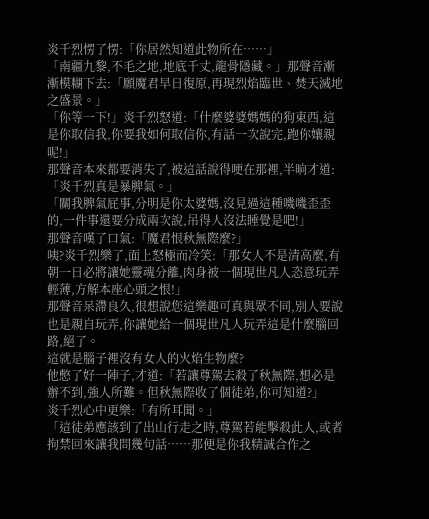炎千烈愣了愣:「你居然知道此物所在……」
「南疆九黎,不毛之地,地底千丈,龍骨隱藏。」那聲音漸漸模糊下去:「願魔君早日復原,再現烈焰臨世、焚天滅地之盛景。」
「你等一下!」炎千烈怒道:「什麼婆婆媽媽的狗東西,這是你取信我,你要我如何取信你,有話一次說完,跑你孃親呢!」
那聲音本來都要消失了,被這話說得哽在那裡,半晌才道:「炎千烈真是暴脾氣。」
「關我脾氣屁事,分明是你太婆媽,沒見過這種嘰嘰歪歪的,一件事還要分成兩次說,吊得人沒法睡覺是吧!」
那聲音嘆了口氣:「魔君恨秋無際麼?」
咦?炎千烈樂了,面上怒極而冷笑:「那女人不是清高麼,有朝一日必將讓她靈魂分離,肉身被一個現世凡人恣意玩弄輕薄,方解本座心頭之恨!」
那聲音呆滯良久,很想說您這樂趣可真與眾不同,別人要說也是親自玩弄,你讓她給一個現世凡人玩弄這是什麼腦回路,絕了。
這就是腦子裡沒有女人的火焰生物麼?
他憋了好一陣子,才道:「若讓尊駕去殺了秋無際,想必是辦不到,強人所難。但秋無際收了個徒弟,你可知道?」
炎千烈心中更樂:「有所耳聞。」
「這徒弟應該到了出山行走之時,尊駕若能擊殺此人,或者拘禁回來讓我問幾句話……那便是你我精誠合作之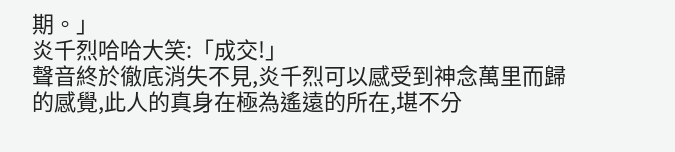期。」
炎千烈哈哈大笑:「成交!」
聲音終於徹底消失不見,炎千烈可以感受到神念萬里而歸的感覺,此人的真身在極為遙遠的所在,堪不分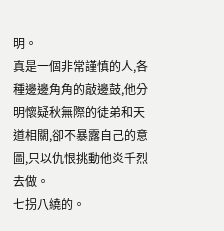明。
真是一個非常謹慎的人,各種邊邊角角的敲邊鼓,他分明懷疑秋無際的徒弟和天道相關,卻不暴露自己的意圖,只以仇恨挑動他炎千烈去做。
七拐八繞的。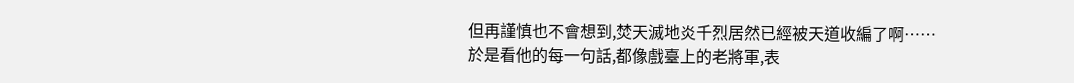但再謹慎也不會想到,焚天滅地炎千烈居然已經被天道收編了啊……
於是看他的每一句話,都像戲臺上的老將軍,表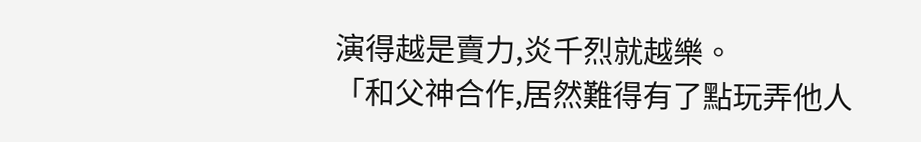演得越是賣力,炎千烈就越樂。
「和父神合作,居然難得有了點玩弄他人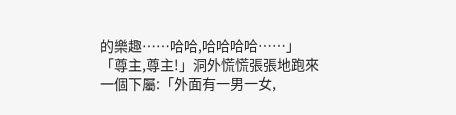的樂趣……哈哈,哈哈哈哈……」
「尊主,尊主!」洞外慌慌張張地跑來一個下屬:「外面有一男一女,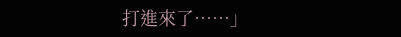打進來了……」